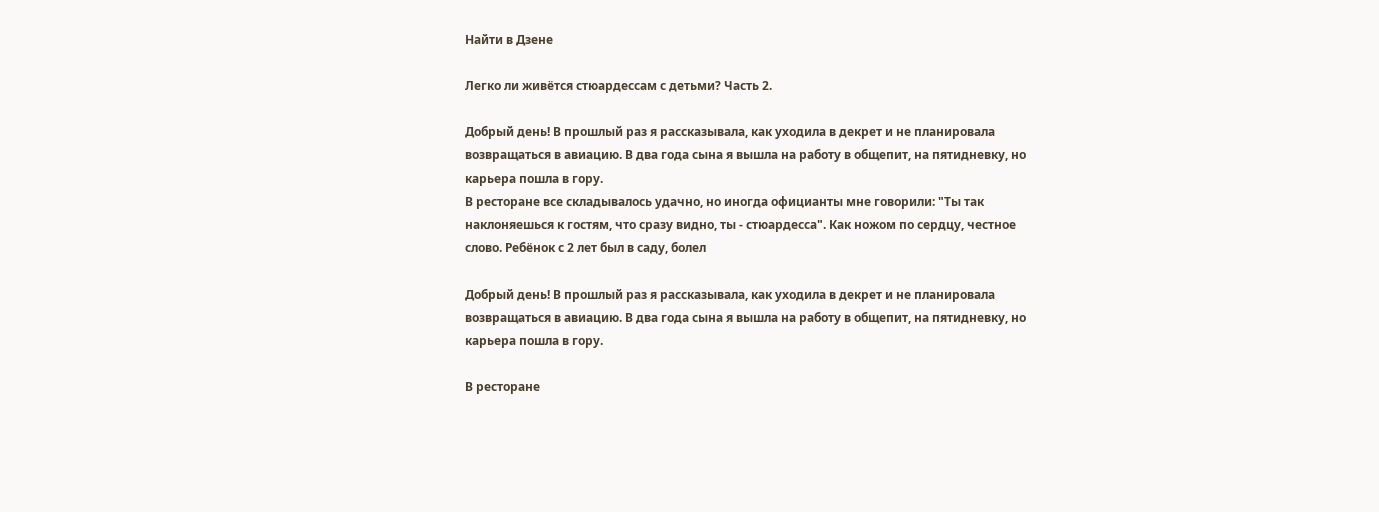Найти в Дзене

Легко ли живётся стюардессам с детьми? Часть 2.

Добрый день! В прошлый раз я рассказывала, как уходила в декрет и не планировала возвращаться в авиацию. В два года сына я вышла на работу в общепит, на пятидневку, но карьера пошла в гору.
В ресторане все складывалось удачно, но иногда официанты мне говорили: "Ты так наклоняешься к гостям, что сразу видно, ты - стюардесса". Как ножом по сердцу, честное слово. Ребёнок с 2 лет был в саду, болел

Добрый день! В прошлый раз я рассказывала, как уходила в декрет и не планировала возвращаться в авиацию. В два года сына я вышла на работу в общепит, на пятидневку, но карьера пошла в гору.

В ресторане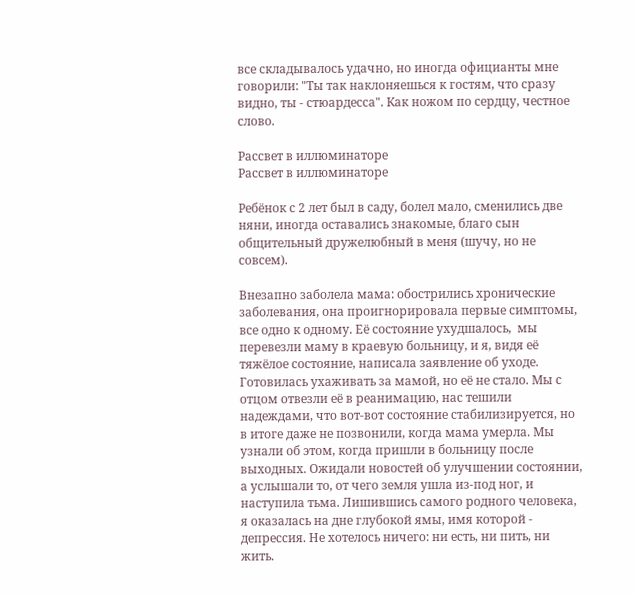все складывалось удачно, но иногда официанты мне говорили: "Ты так наклоняешься к гостям, что сразу видно, ты - стюардесса". Как ножом по сердцу, честное слово.

Рассвет в иллюминаторе
Рассвет в иллюминаторе

Ребёнок с 2 лет был в саду, болел мало, сменились две няни, иногда оставались знакомые, благо сын общительный дружелюбный в меня (шучу, но не совсем).

Внезапно заболела мама: обострились хронические заболевания, она проигнорировала первые симптомы, все одно к одному. Её состояние ухудшалось,  мы перевезли маму в краевую больницу, и я, видя её тяжёлое состояние, написала заявление об уходе. Готовилась ухаживать за мамой, но её не стало. Мы с отцом отвезли её в реанимацию, нас тешили надеждами, что вот-вот состояние стабилизируется, но в итоге даже не позвонили, когда мама умерла. Мы узнали об этом, когда пришли в больницу после выходных. Ожидали новостей об улучшении состоянии, а услышали то, от чего земля ушла из-под ног, и наступила тьма. Лишившись самого родного человека, я оказалась на дне глубокой ямы, имя которой - депрессия. Не хотелось ничего: ни есть, ни пить, ни жить.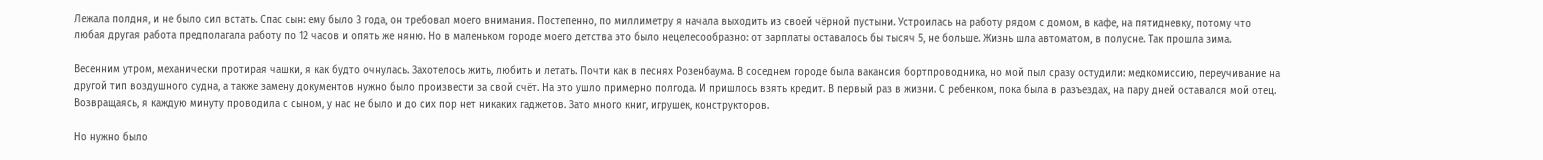Лежала полдня, и не было сил встать. Спас сын: ему было 3 года, он требовал моего внимания. Постепенно, по миллиметру я начала выходить из своей чёрной пустыни. Устроилась на работу рядом с домом, в кафе, на пятидневку, потому что любая другая работа предполагала работу по 12 часов и опять же няню. Но в маленьком городе моего детства это было нецелесообразно: от зарплаты оставалось бы тысяч 5, не больше. Жизнь шла автоматом, в полусне. Так прошла зима.

Весенним утром, механически протирая чашки, я как будто очнулась. Захотелось жить, любить и летать. Почти как в песнях Розенбаума. В соседнем городе была вакансия бортпроводника, но мой пыл сразу остудили: медкомиссию, переучивание на другой тип воздушного судна, а также замену документов нужно было произвести за свой счёт. На это ушло примерно полгода. И пришлось взять кредит. В первый раз в жизни. С ребенком, пока была в разъездах, на пару дней оставался мой отец. Возвращаясь, я каждую минуту проводила с сыном, у нас не было и до сих пор нет никаких гаджетов. Зато много книг, игрушек, конструкторов.

Но нужно было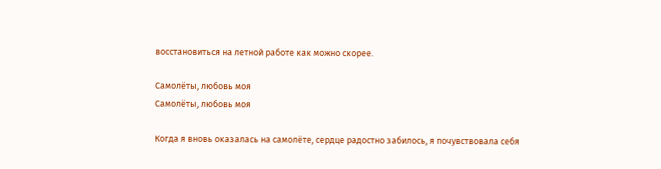восстановиться на летной работе как можно скорее.

Самолёты, любовь моя
Самолёты, любовь моя

Когда я вновь оказалась на самолёте, сердце радостно забилось, я почувствовала себя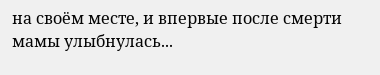на своём месте, и впервые после смерти мамы улыбнулась...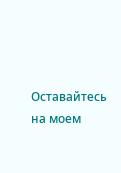Оставайтесь на моем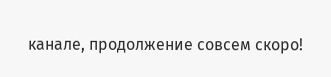канале, продолжение совсем скоро!